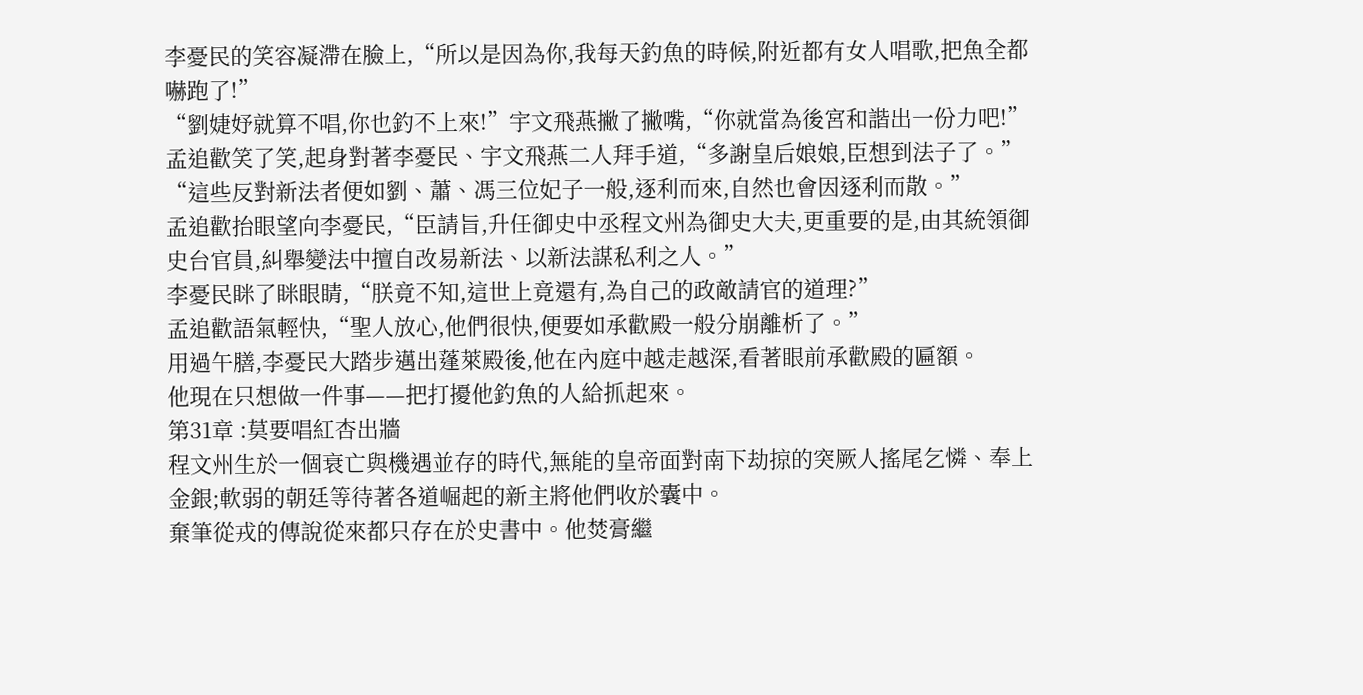李憂民的笑容凝滯在臉上,“所以是因為你,我每天釣魚的時候,附近都有女人唱歌,把魚全都嚇跑了!”
“劉婕妤就算不唱,你也釣不上來!”宇文飛燕撇了撇嘴,“你就當為後宮和諧出一份力吧!”
孟追歡笑了笑,起身對著李憂民、宇文飛燕二人拜手道,“多謝皇后娘娘,臣想到法子了。”
“這些反對新法者便如劉、蕭、馮三位妃子一般,逐利而來,自然也會因逐利而散。”
孟追歡抬眼望向李憂民,“臣請旨,升任御史中丞程文州為御史大夫,更重要的是,由其統領御史台官員,糾舉變法中擅自改易新法、以新法謀私利之人。”
李憂民眯了眯眼睛,“朕竟不知,這世上竟還有,為自己的政敵請官的道理?”
孟追歡語氣輕快,“聖人放心,他們很快,便要如承歡殿一般分崩離析了。”
用過午膳,李憂民大踏步邁出蓬萊殿後,他在內庭中越走越深,看著眼前承歡殿的匾額。
他現在只想做一件事——把打擾他釣魚的人給抓起來。
第31章 :莫要唱紅杏出牆
程文州生於一個衰亡與機遇並存的時代,無能的皇帝面對南下劫掠的突厥人搖尾乞憐、奉上金銀;軟弱的朝廷等待著各道崛起的新主將他們收於囊中。
棄筆從戎的傳說從來都只存在於史書中。他焚膏繼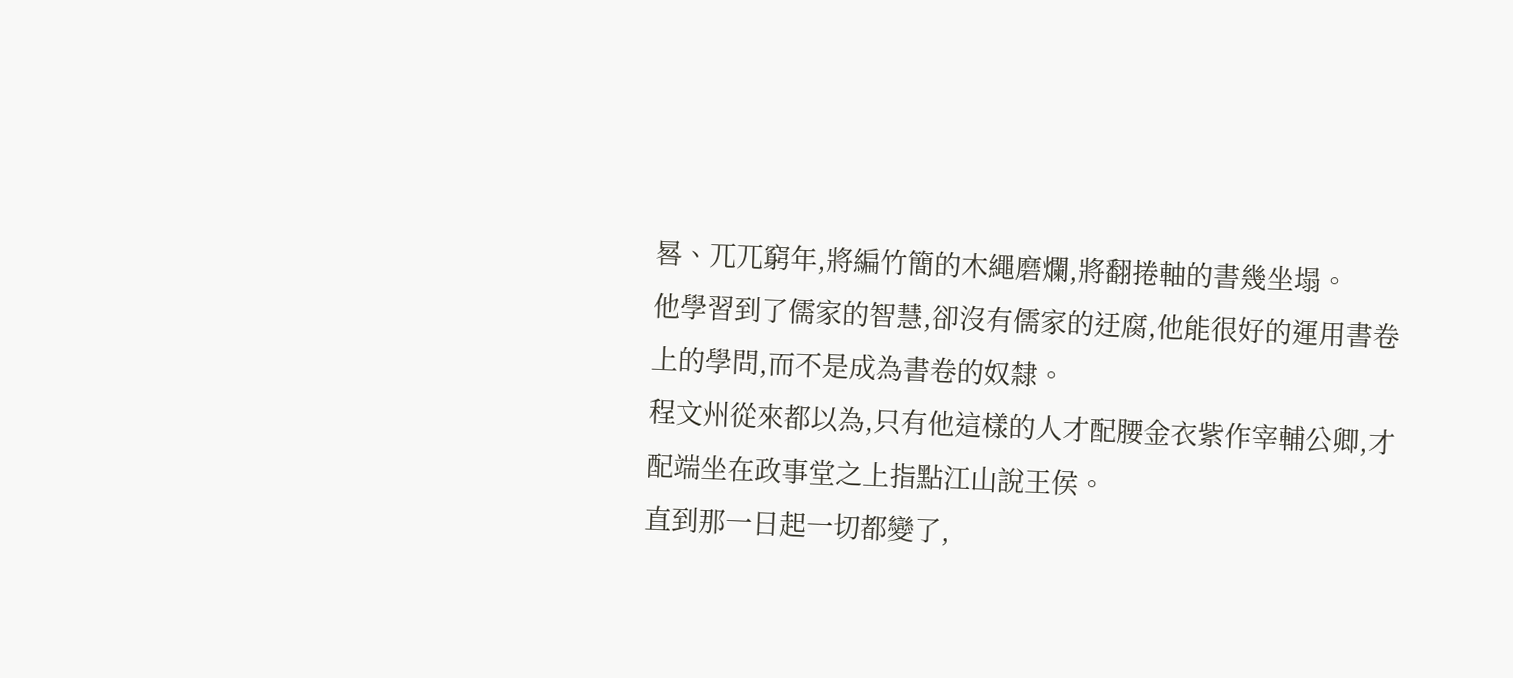晷、兀兀窮年,將編竹簡的木繩磨爛,將翻捲軸的書幾坐塌。
他學習到了儒家的智慧,卻沒有儒家的迂腐,他能很好的運用書卷上的學問,而不是成為書卷的奴隸。
程文州從來都以為,只有他這樣的人才配腰金衣紫作宰輔公卿,才配端坐在政事堂之上指點江山說王侯。
直到那一日起一切都變了,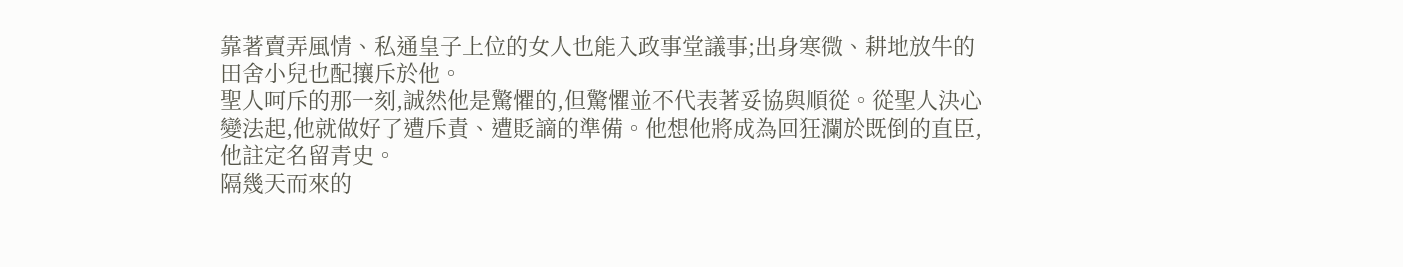靠著賣弄風情、私通皇子上位的女人也能入政事堂議事;出身寒微、耕地放牛的田舍小兒也配攘斥於他。
聖人呵斥的那一刻,誠然他是驚懼的,但驚懼並不代表著妥協與順從。從聖人決心變法起,他就做好了遭斥責、遭貶謫的準備。他想他將成為回狂瀾於既倒的直臣,他註定名留青史。
隔幾天而來的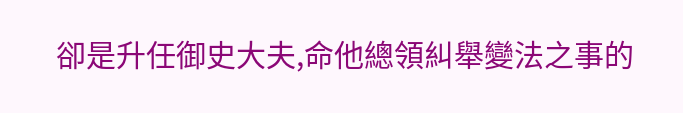卻是升任御史大夫,命他總領糾舉變法之事的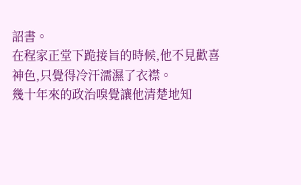詔書。
在程家正堂下跪接旨的時候,他不見歡喜神色,只覺得冷汗濡濕了衣襟。
幾十年來的政治嗅覺讓他清楚地知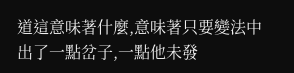道這意味著什麼,意味著只要變法中出了一點岔子,一點他未發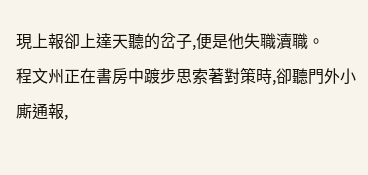現上報卻上達天聽的岔子,便是他失職瀆職。
程文州正在書房中踱步思索著對策時,卻聽門外小廝通報,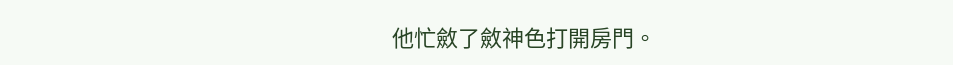他忙斂了斂神色打開房門。